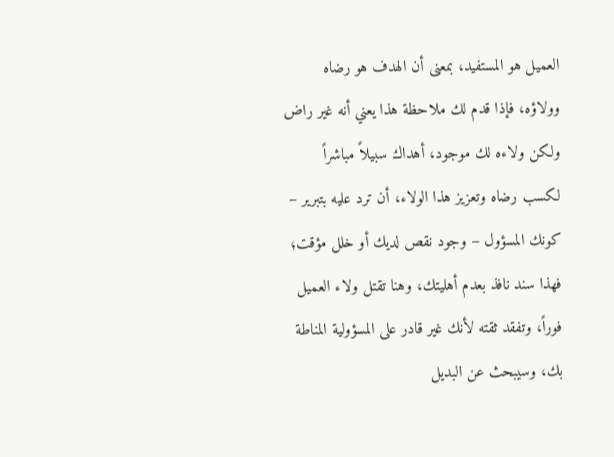العميل هو المستفيد، بمعنى أن الهدف هو رضاه وولاؤه، فإذا قدم لك ملاحظة هذا يعني أنه غير راض ولكن ولاءه لك موجود، أهداك سبيلاً مباشراً لكسب رضاه وتعزيز هذا الولاء، أن ترد عليه بتبرير – كونك المسؤول – وجود نقص لديك أو خلل مؤقت؛ فهذا سند نافذ بعدم أهليتك، وهنا تقتل ولاء العميل فوراً، وتفقد ثقته لأنك غير قادر على المسؤولية المناطة بك، وسيبحث عن البديل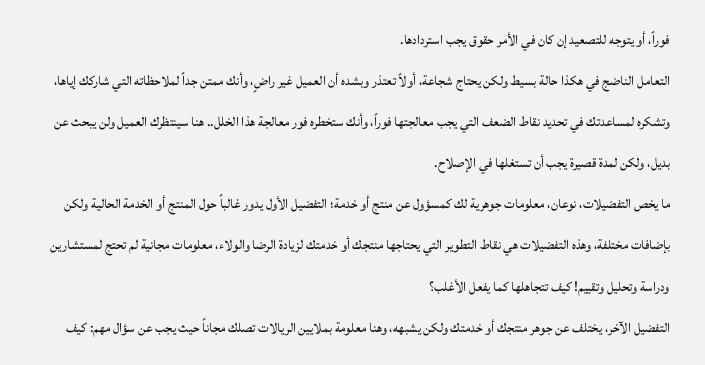فوراً، أو يتوجه للتصعيد إن كان في الأمر حقوق يجب استردادها.
التعامل الناضج في هكذا حالة بسيط ولكن يحتاج شجاعة، أولاً تعتذر وبشده أن العميل غير راضٍ، وأنك ممتن جداً لملاحظاته التي شاركك إياها، وتشكره لمساعدتك في تحديد نقاط الضعف التي يجب معالجتها فوراً، وأنك ستخطره فور معالجة هذا الخلل.. هنا سينتظرك العميل ولن يبحث عن بديل، ولكن لمدة قصيرة يجب أن تستغلها في الإصلاح.
ما يخص التفضيلات، نوعان، معلومات جوهرية لك كمسؤول عن منتج أو خدمة؛ التفضيل الأول يدور غالباً حول المنتج أو الخدمة الحالية ولكن بإضافات مختلفة، وهذه التفضيلات هي نقاط التطوير التي يحتاجها منتجك أو خدمتك لزيادة الرضا والولاء، معلومات مجانية لم تحتج لمستشارين ودراسة وتحليل وتقييم! كيف تتجاهلها كما يفعل الأغلب؟
التفضيل الآخر، يختلف عن جوهر منتجك أو خدمتك ولكن يشبهه، وهنا معلومة بملايين الريالات تصلك مجاناً حيث يجب عن سؤال مهم: كيف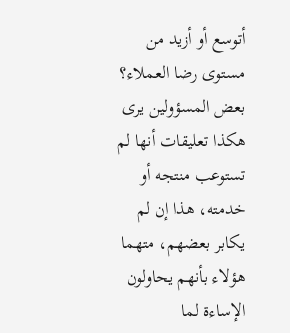أتوسع أو أزيد من مستوى رضا العملاء؟
بعض المسؤولين يرى هكذا تعليقات أنها لم تستوعب منتجه أو خدمته، هذا إن لم يكابر بعضهم، متهما هؤلاء بأنهم يحاولون الإساءة لما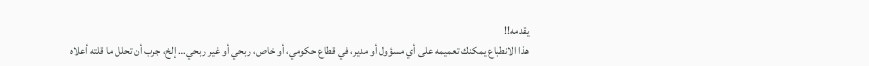يقدمه!!
هذا الانطباع يمكنك تعميمه على أي مسؤول أو مدير، في قطاع حكومي، أو خاص، ربحي أو غير ربحي… إلخ، جرب أن تحلل ما قلته أعلاه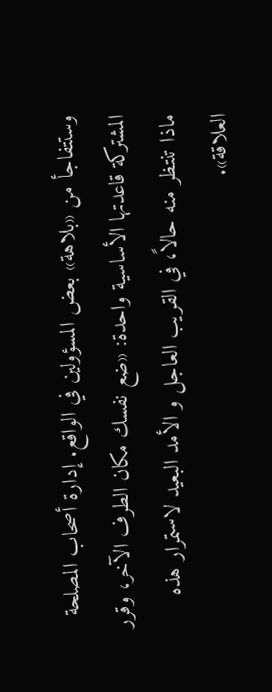وستتفاجأ من «بلاهة» بعض المسؤولين في الواقع. إدارة أصحاب المصلحة المشتركة قاعدتها الأساسية واحدة: «ضع نفسك مكان الطرف الآخر، وقرر ماذا تنتظر منه حالاً، في القريب العاجل و الأمد البعيد لاستمرار هذه العلاقة».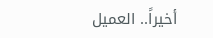أخيراً.. العميل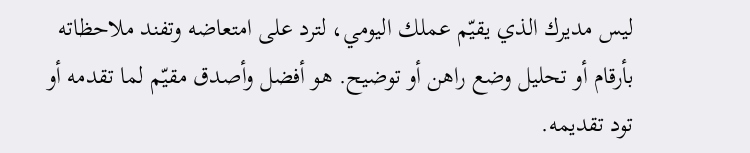ليس مديرك الذي يقيّم عملك اليومي، لترد على امتعاضه وتفند ملاحظاته بأرقام أو تحليل وضع راهن أو توضيح. هو أفضل وأصدق مقيّم لما تقدمه أو تود تقديمه.